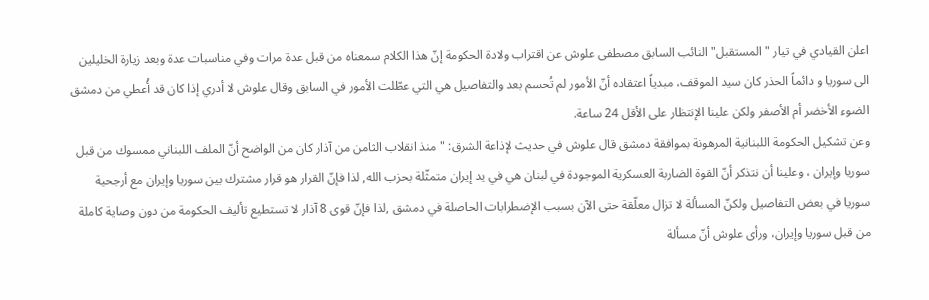اعلن القيادي في تيار "المستقبل" النائب السابق مصطفى علوش عن اقتراب ولادة الحكومة إنّ هذا الكلام سمعناه من قبل عدة مرات وفي مناسبات عدة وبعد زيارة الخليلين الى سوريا و دائماً الحذر كان سيد الموقف، مبدياً اعتقاده أنّ الأمور لم تُحسم بعد والتفاصيل هي التي عطّلت الأمور في السابق وقال علوش لا أدري إذا كان قد أُعطي من دمشق الضوء الأخضر أم الأصفر ولكن علينا الإنتظار على الأقل 24 ساعة.
وعن تشكيل الحكومة اللبنانية المرهونة بموافقة دمشق قال علوش في حديث لإذاعة الشرق: "منذ انقلاب الثامن من آذار كان من الواضح أنّ الملف اللبناني ممسوك من قبل سوريا وإيران ، وعلينا أن نتذكر أنّ القوة الضاربة العسكرية الموجودة في لبنان هي في يد إيران متمثّلة بحزب الله, لذا فإنّ القرار هو قرار مشترك بين سوريا وإيران مع أرجحية سوريا في بعض التفاصيل ولكنّ المسألة لا تزال معلّقة حتى الآن بسبب الإضطرابات الحاصلة في دمشق ,لذا فإنّ قوى 8 آذار لا تستطيع تأليف الحكومة من دون وصاية كاملة من قبل سوريا وإيران، ورأى علوش أنّ مسألة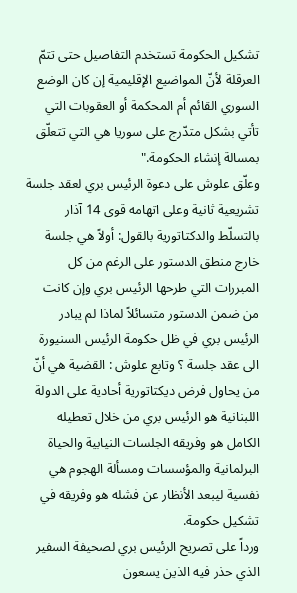تشكيل الحكومة تستخدم التفاصيل حتى تتمّ العرقلة لأنّ المواضيع الإقليمية إن كان الوضع السوري القائم أم المحكمة أو العقوبات التي تأتي بشكل متدّرج على سوريا هي التي تتعلّق بمسالة إنشاء الحكومة."
وعلّق علوش على دعوة الرئيس بري لعقد جلسة تشريعية ثانية وعلى اتهامه قوى 14 آذار بالتسلّط والدكتاتورية بالقول: أولاً هي جلسة خارج منطق الدستور على الرغم من كل المبررات التي طرحها الرئيس بري وإن كانت من ضمن الدستور متسائلاً لماذا لم يبادر الرئيس بري في ظل حكومة الرئيس السنيورة الى عقد جلسة ؟ وتابع علوش : القضية هي أنّ من يحاول فرض ديكتاتورية أحادية على الدولة اللبنانية هو الرئيس بري من خلال تعطيله الكامل هو وفريقه الجلسات النيابية والحياة البرلمانية والمؤسسات ومسألة الهجوم هي نفسية ليبعد الأنظار عن فشله هو وفريقه في تشكيل حكومة.
ورداً على تصريح الرئيس بري لصحيفة السفير الذي حذر فيه الذين يسعون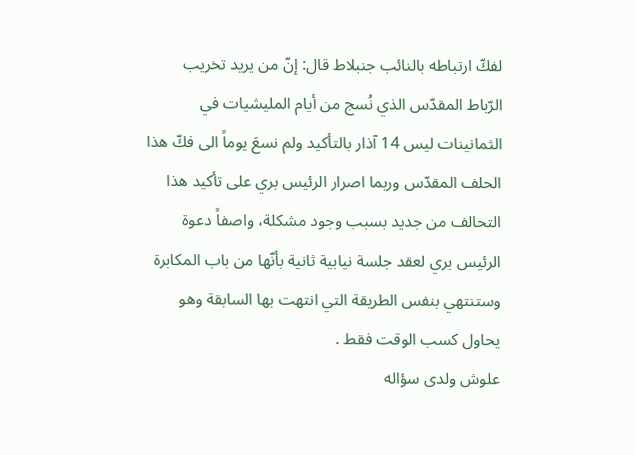لفكّ ارتباطه بالنائب جنبلاط قال: إنّ من يريد تخريب الرّباط المقدّس الذي نُسج من أيام المليشيات في الثمانينات ليس 14 آذار بالتأكيد ولم نسعَ يوماً الى فكّ هذا الحلف المقدّس وربما اصرار الرئيس بري على تأكيد هذا التحالف من جديد بسبب وجود مشكلة، واصفاً دعوة الرئيس بري لعقد جلسة نيابية ثانية بأنّها من باب المكابرة وستنتهي بنفس الطريقة التي انتهت بها السابقة وهو يحاول كسب الوقت فقط .
علوش ولدى سؤاله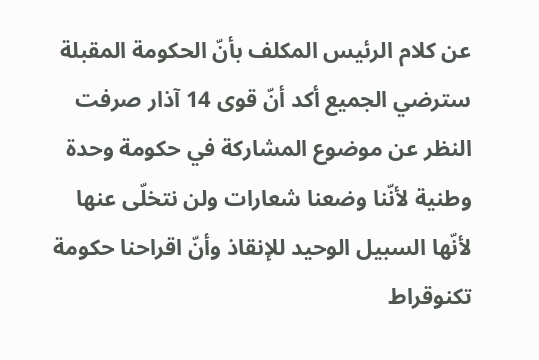عن كلام الرئيس المكلف بأنّ الحكومة المقبلة سترضي الجميع أكد أنّ قوى 14 آذار صرفت النظر عن موضوع المشاركة في حكومة وحدة وطنية لأنّنا وضعنا شعارات ولن نتخلّى عنها لأنّها السبيل الوحيد للإنقاذ وأنّ اقراحنا حكومة تكنوقراط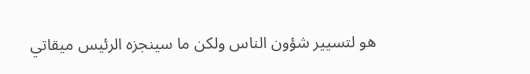هو لتسيير شؤون الناس ولكن ما سينجزه الرئيس ميقاتي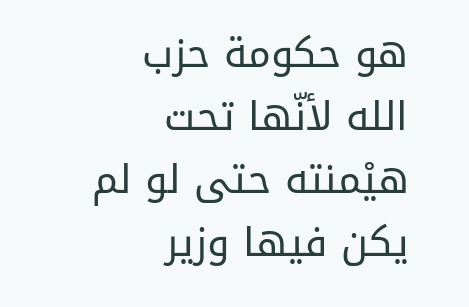هو حكومة حزب الله لأنّها تحت هيْمنته حتى لو لم يكن فيها وزير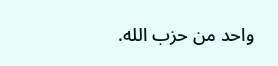واحد من حزب الله.